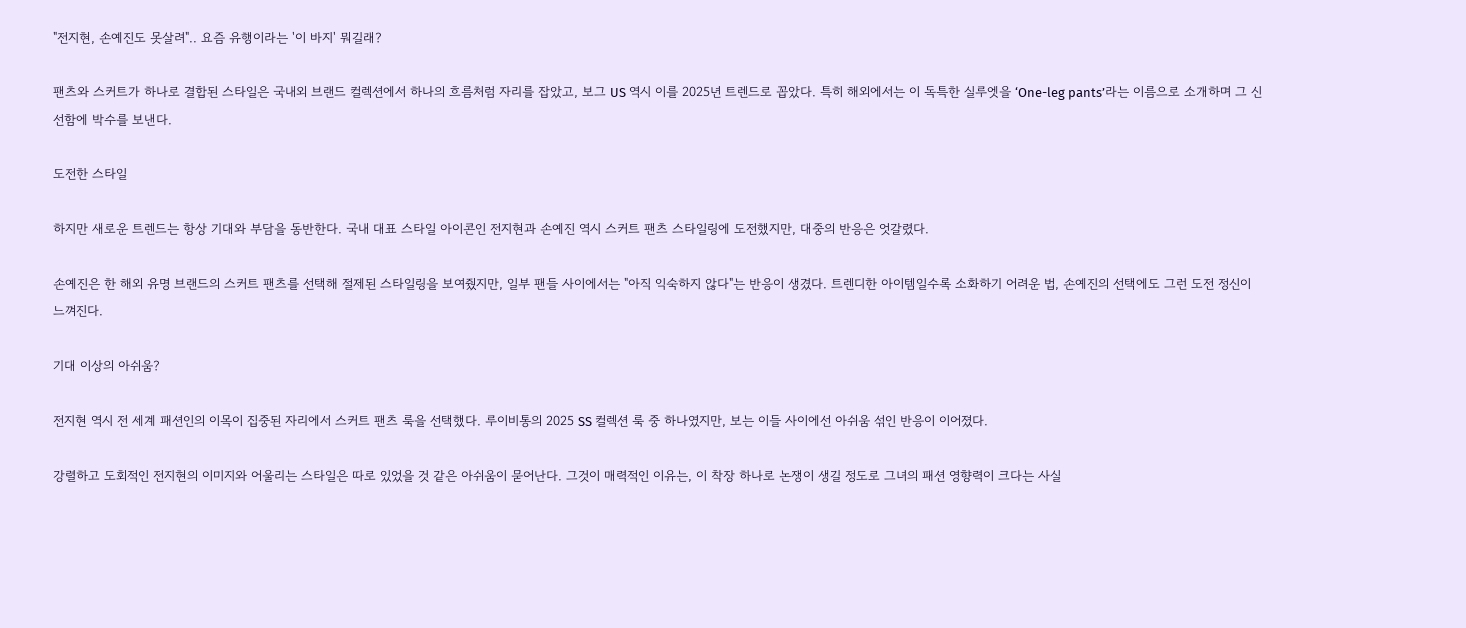"전지현, 손예진도 못살려".. 요즘 유행이라는 '이 바지' 뭐길래?

팬츠와 스커트가 하나로 결합된 스타일은 국내외 브랜드 컬렉션에서 하나의 흐름처럼 자리를 잡았고, 보그 US 역시 이를 2025년 트렌드로 꼽았다. 특히 해외에서는 이 독특한 실루엣을 ‘One-leg pants’라는 이름으로 소개하며 그 신선함에 박수를 보낸다.

도전한 스타일

하지만 새로운 트렌드는 항상 기대와 부담을 동반한다. 국내 대표 스타일 아이콘인 전지현과 손예진 역시 스커트 팬츠 스타일링에 도전했지만, 대중의 반응은 엇갈렸다.

손예진은 한 해외 유명 브랜드의 스커트 팬츠를 선택해 절제된 스타일링을 보여줬지만, 일부 팬들 사이에서는 "아직 익숙하지 않다"는 반응이 생겼다. 트렌디한 아이템일수록 소화하기 어려운 법, 손예진의 선택에도 그런 도전 정신이 느껴진다.

기대 이상의 아쉬움?

전지현 역시 전 세계 패션인의 이목이 집중된 자리에서 스커트 팬츠 룩을 선택했다. 루이비통의 2025 SS 컬렉션 룩 중 하나였지만, 보는 이들 사이에선 아쉬움 섞인 반응이 이어졌다.

강렬하고 도회적인 전지현의 이미지와 어울리는 스타일은 따로 있었을 것 같은 아쉬움이 묻어난다. 그것이 매력적인 이유는, 이 착장 하나로 논쟁이 생길 정도로 그녀의 패션 영향력이 크다는 사실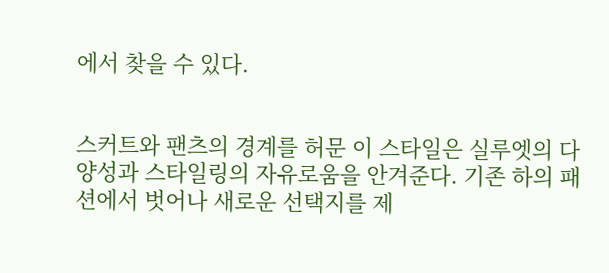에서 찾을 수 있다.


스커트와 팬츠의 경계를 허문 이 스타일은 실루엣의 다양성과 스타일링의 자유로움을 안겨준다. 기존 하의 패션에서 벗어나 새로운 선택지를 제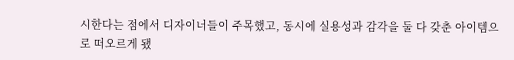시한다는 점에서 디자이너들이 주목했고, 동시에 실용성과 감각을 둘 다 갖춘 아이템으로 떠오르게 됐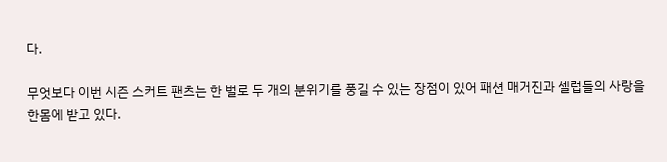다.

무엇보다 이번 시즌 스커트 팬츠는 한 벌로 두 개의 분위기를 풍길 수 있는 장점이 있어 패션 매거진과 셀럽들의 사랑을 한몸에 받고 있다.